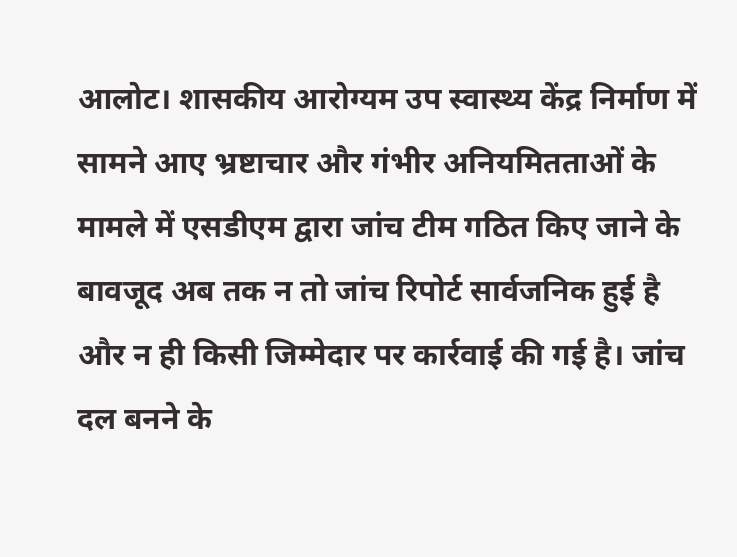आलोट। शासकीय आरोग्यम उप स्वास्थ्य केंद्र निर्माण में सामने आए भ्रष्टाचार और गंभीर अनियमितताओं के मामले में एसडीएम द्वारा जांच टीम गठित किए जाने के बावजूद अब तक न तो जांच रिपोर्ट सार्वजनिक हुई है और न ही किसी जिम्मेदार पर कार्रवाई की गई है। जांच दल बनने के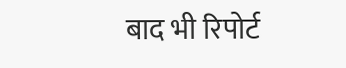बाद भी रिपोर्ट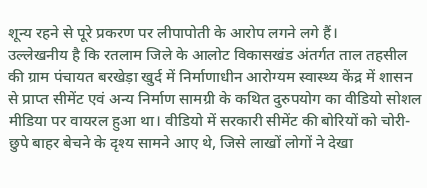शून्य रहने से पूरे प्रकरण पर लीपापोती के आरोप लगने लगे हैं।
उल्लेखनीय है कि रतलाम जिले के आलोट विकासखंड अंतर्गत ताल तहसील की ग्राम पंचायत बरखेड़ा खुर्द में निर्माणाधीन आरोग्यम स्वास्थ्य केंद्र में शासन से प्राप्त सीमेंट एवं अन्य निर्माण सामग्री के कथित दुरुपयोग का वीडियो सोशल मीडिया पर वायरल हुआ था। वीडियो में सरकारी सीमेंट की बोरियों को चोरी-छुपे बाहर बेचने के दृश्य सामने आए थे, जिसे लाखों लोगों ने देखा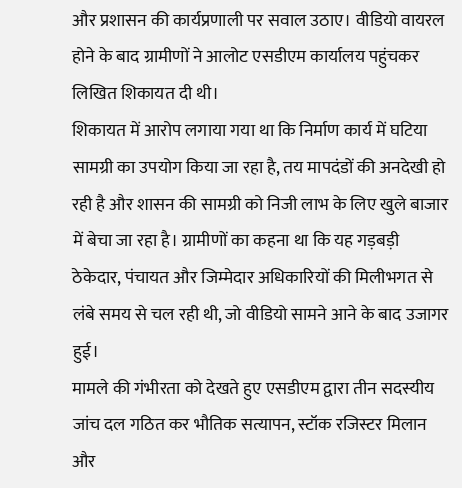और प्रशासन की कार्यप्रणाली पर सवाल उठाए। वीडियो वायरल होने के बाद ग्रामीणों ने आलोट एसडीएम कार्यालय पहुंचकर लिखित शिकायत दी थी।
शिकायत में आरोप लगाया गया था कि निर्माण कार्य में घटिया सामग्री का उपयोग किया जा रहा है, तय मापदंडों की अनदेखी हो रही है और शासन की सामग्री को निजी लाभ के लिए खुले बाजार में बेचा जा रहा है। ग्रामीणों का कहना था कि यह गड़बड़ी ठेकेदार, पंचायत और जिम्मेदार अधिकारियों की मिलीभगत से लंबे समय से चल रही थी, जो वीडियो सामने आने के बाद उजागर हुई।
मामले की गंभीरता को देखते हुए एसडीएम द्वारा तीन सदस्यीय जांच दल गठित कर भौतिक सत्यापन, स्टॉक रजिस्टर मिलान और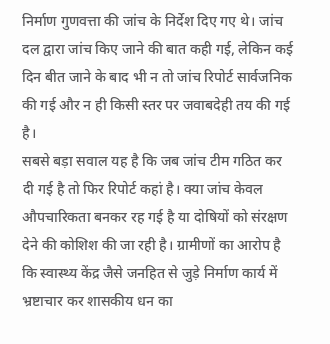निर्माण गुणवत्ता की जांच के निर्देश दिए गए थे। जांच दल द्वारा जांच किए जाने की बात कही गई, लेकिन कई दिन बीत जाने के बाद भी न तो जांच रिपोर्ट सार्वजनिक की गई और न ही किसी स्तर पर जवाबदेही तय की गई है।
सबसे बड़ा सवाल यह है कि जब जांच टीम गठित कर दी गई है तो फिर रिपोर्ट कहां है। क्या जांच केवल औपचारिकता बनकर रह गई है या दोषियों को संरक्षण देने की कोशिश की जा रही है। ग्रामीणों का आरोप है कि स्वास्थ्य केंद्र जैसे जनहित से जुड़े निर्माण कार्य में भ्रष्टाचार कर शासकीय धन का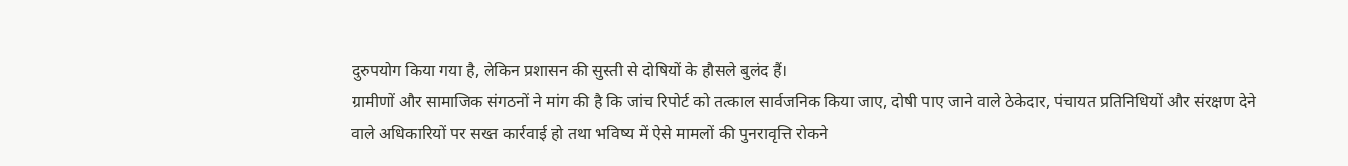दुरुपयोग किया गया है, लेकिन प्रशासन की सुस्ती से दोषियों के हौसले बुलंद हैं।
ग्रामीणों और सामाजिक संगठनों ने मांग की है कि जांच रिपोर्ट को तत्काल सार्वजनिक किया जाए, दोषी पाए जाने वाले ठेकेदार, पंचायत प्रतिनिधियों और संरक्षण देने वाले अधिकारियों पर सख्त कार्रवाई हो तथा भविष्य में ऐसे मामलों की पुनरावृत्ति रोकने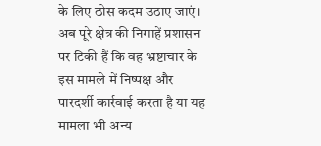के लिए ठोस कदम उठाए जाएं।
अब पूरे क्षेत्र की निगाहें प्रशासन पर टिकी हैं कि वह भ्रष्टाचार के इस मामले में निष्पक्ष और पारदर्शी कार्रवाई करता है या यह मामला भी अन्य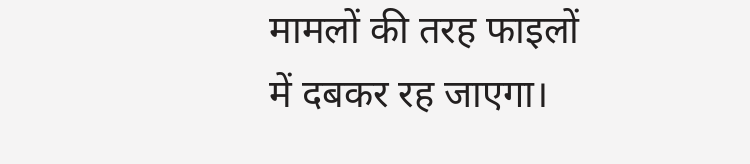मामलों की तरह फाइलों में दबकर रह जाएगा।